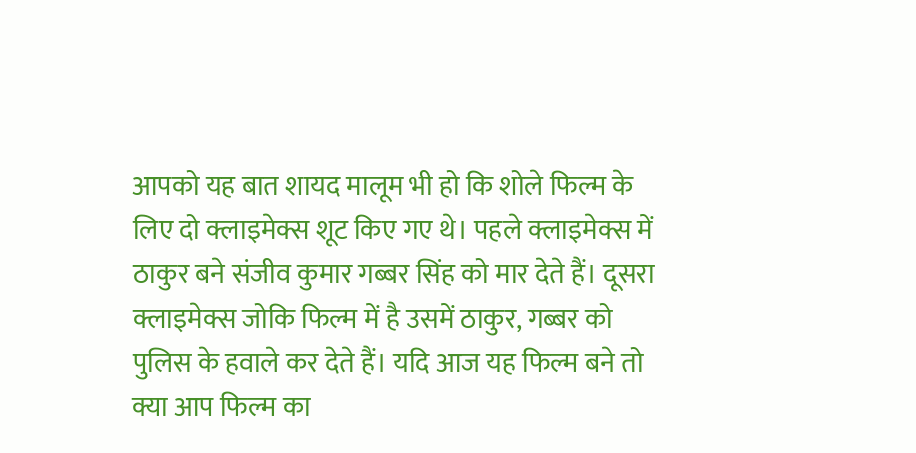आपको यह बात शायद मालूम भी हो कि शोले फिल्म के लिए दो क्लाइमेक्स शूट किए गए थे। पहले क्लाइमेक्स में ठाकुर बने संजीव कुमार गब्बर सिंह को मार देते हैं। दूसरा क्लाइमेक्स जोकि फिल्म में है उसमें ठाकुर, गब्बर को पुलिस के हवाले कर देते हैं। यदि आज यह फिल्म बने तो क्या आप फिल्म का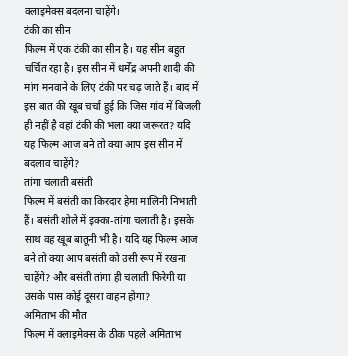क्लाइमेक्स बदलना चाहेंगे।
टंकी का सीन
फिल्म में एक टंकी का सीन है। यह सीन बहुत चर्चित रहा है। इस सीन में धर्मेंद्र अपनी शादी की मांग मनवाने के लिए टंकी पर चढ़ जाते हैं। बाद में इस बात की खूब चर्चा हुई कि जिस गांव में बिजली ही नहीं है वहां टंकी की भला क्या जरूरत? यदि यह फिल्म आज बने तो क्या आप इस सीन में बदलाव चाहेंगे?
तांगा चलाती बसंती
फिल्म में बसंती का किरदार हेमा मालिनी निभाती हैं। बसंती शोले में इक्का-तांगा चलाती है। इसके साथ वह खूब बातूनी भी है। यदि यह फिल्म आज बने तो क्या आप बसंती को उसी रूप में रखना चाहेंगे? और बसंती तांगा ही चलाती फिरेगी या उसके पास कोई दूसरा वाहन होगा?
अमिताभ की मौत
फिल्म में क्लाइमेक्स के ठीक पहले अमिताभ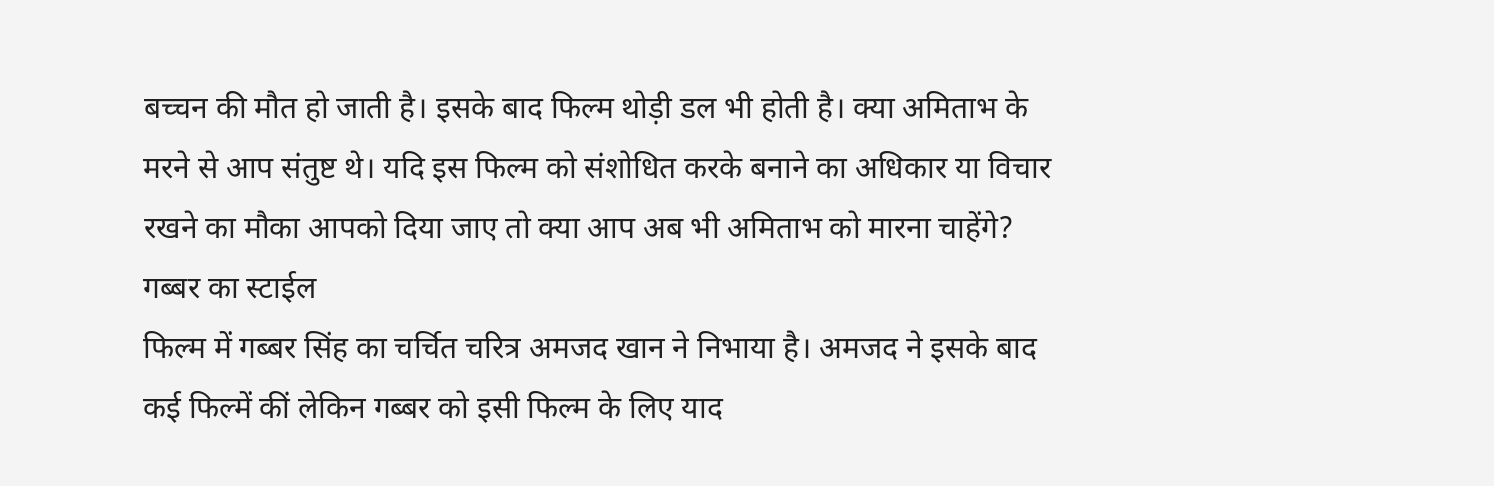बच्चन की मौत हो जाती है। इसके बाद फिल्म थोड़ी डल भी होती है। क्या अमिताभ के मरने से आप संतुष्ट थे। यदि इस फिल्म को संशोधित करके बनाने का अधिकार या विचार रखने का मौका आपको दिया जाए तो क्या आप अब भी अमिताभ को मारना चाहेंगे?
गब्बर का स्टाईल
फिल्म में गब्बर सिंह का चर्चित चरित्र अमजद खान ने निभाया है। अमजद ने इसके बाद कई फिल्में कीं लेकिन गब्बर को इसी फिल्म के लिए याद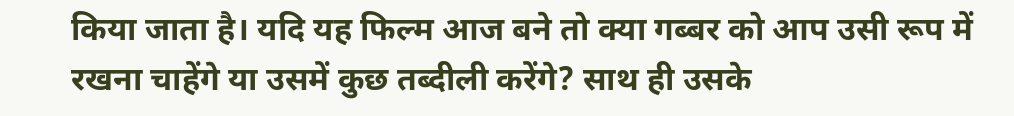किया जाता है। यदि यह फिल्म आज बने तो क्या गब्बर को आप उसी रूप में रखना चाहेंगे या उसमें कुछ तब्दीली करेंगे? साथ ही उसके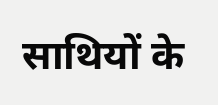साथियों के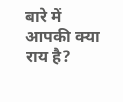बारे में आपकी क्या राय है?